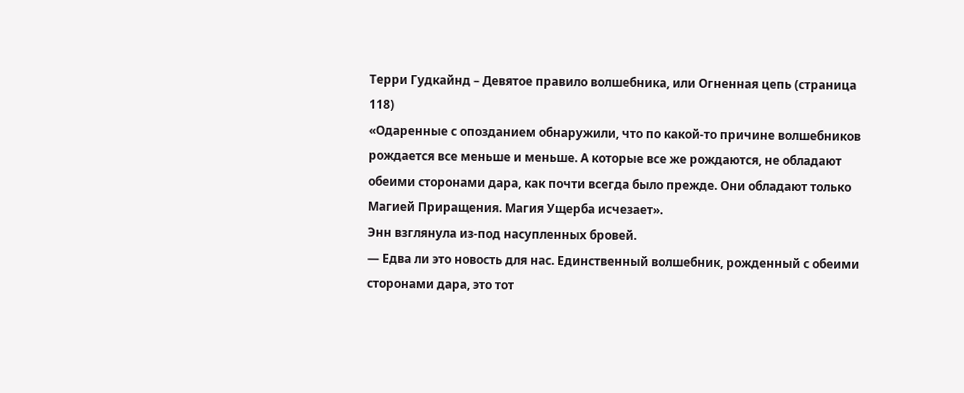Терри Гудкайнд – Девятое правило волшебника, или Огненная цепь (страница 118)
«Одаренные с опозданием обнаружили, что по какой-то причине волшебников рождается все меньше и меньше. А которые все же рождаются, не обладают обеими сторонами дара, как почти всегда было прежде. Они обладают только Магией Приращения. Магия Ущерба исчезает».
Энн взглянула из-под насупленных бровей.
— Едва ли это новость для нас. Единственный волшебник, рожденный с обеими сторонами дара, это тот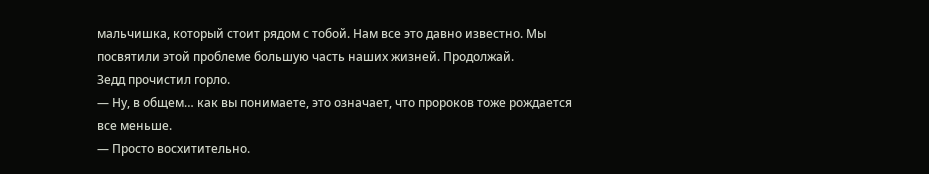мальчишка, который стоит рядом с тобой. Нам все это давно известно. Мы посвятили этой проблеме большую часть наших жизней. Продолжай.
Зедд прочистил горло.
— Ну, в общем… как вы понимаете, это означает, что пророков тоже рождается все меньше.
— Просто восхитительно.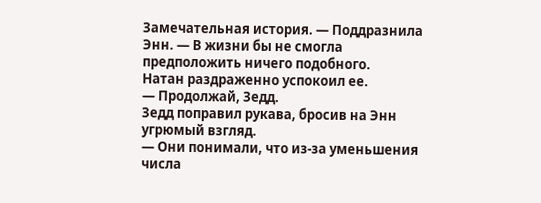Замечательная история. — Поддразнила Энн. — В жизни бы не смогла предположить ничего подобного.
Натан раздраженно успокоил ее.
— Продолжай, Зедд.
Зедд поправил рукава, бросив на Энн угрюмый взгляд.
— Они понимали, что из-за уменьшения числа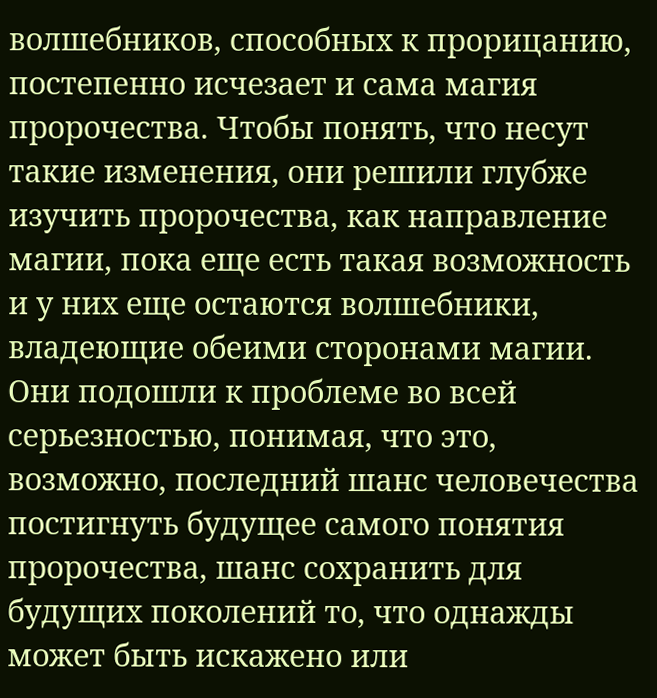волшебников, способных к прорицанию, постепенно исчезает и сама магия пророчества. Чтобы понять, что несут такие изменения, они решили глубже изучить пророчества, как направление магии, пока еще есть такая возможность и у них еще остаются волшебники, владеющие обеими сторонами магии. Они подошли к проблеме во всей серьезностью, понимая, что это, возможно, последний шанс человечества постигнуть будущее самого понятия пророчества, шанс сохранить для будущих поколений то, что однажды может быть искажено или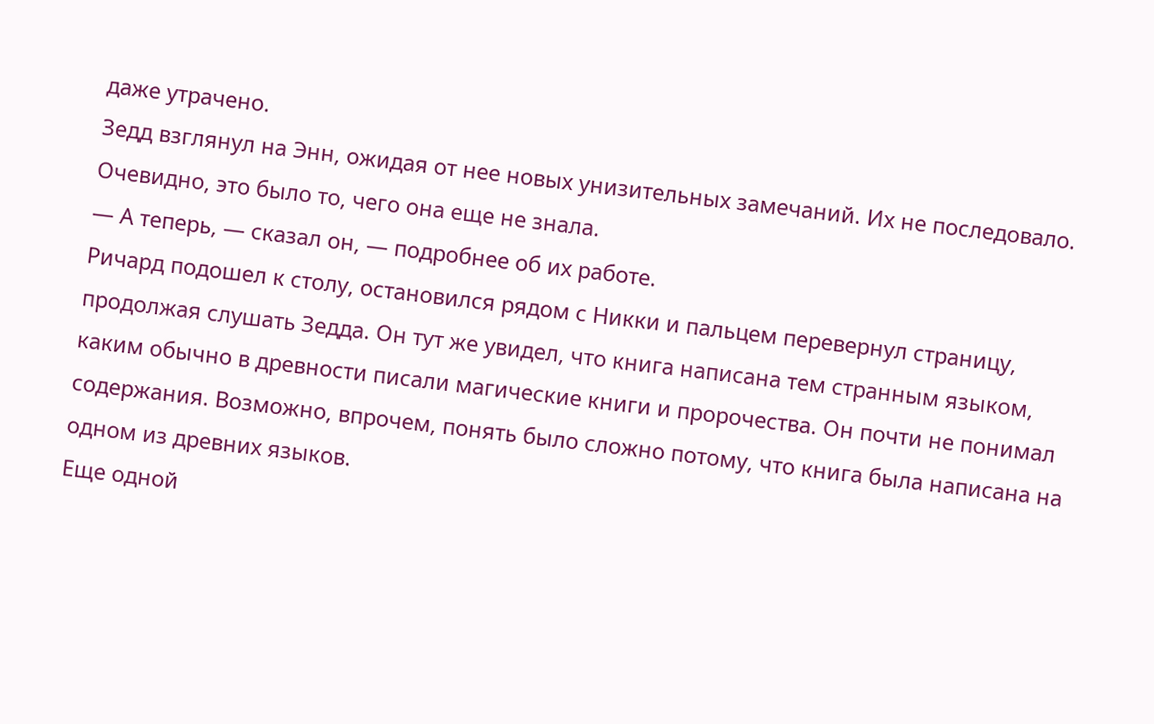даже утрачено.
Зедд взглянул на Энн, ожидая от нее новых унизительных замечаний. Их не последовало. Очевидно, это было то, чего она еще не знала.
— А теперь, — сказал он, — подробнее об их работе.
Ричард подошел к столу, остановился рядом с Никки и пальцем перевернул страницу, продолжая слушать Зедда. Он тут же увидел, что книга написана тем странным языком, каким обычно в древности писали магические книги и пророчества. Он почти не понимал содержания. Возможно, впрочем, понять было сложно потому, что книга была написана на одном из древних языков.
Еще одной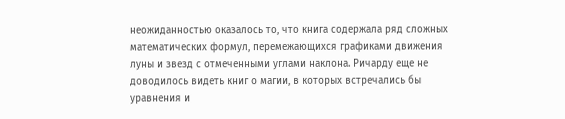неожиданностью оказалось то, что книга содержала ряд сложных математических формул, перемежающихся графиками движения луны и звезд с отмеченными углами наклона. Ричарду еще не доводилось видеть книг о магии, в которых встречались бы уравнения и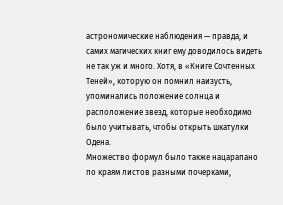астрономические наблюдения — правда, и самих магических книг ему доводилось видеть не так уж и много. Хотя, в «Книге Сочтенных Теней», которую он помнил наизусть, упоминались положение солнца и расположение звезд, которые необходимо было учитывать, чтобы открыть шкатулки Одена.
Множество формул было также нацарапано по краям листов разными почерками,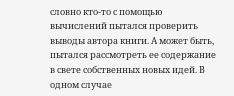словно кто-то с помощью вычислений пытался проверить выводы автора книги. А может быть, пытался рассмотреть ее содержание в свете собственных новых идей. В одном случае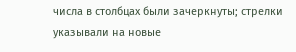числа в столбцах были зачеркнуты; стрелки указывали на новые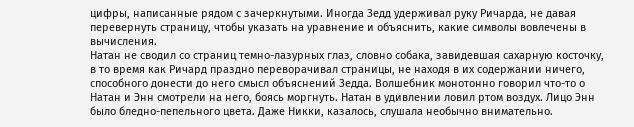цифры, написанные рядом с зачеркнутыми. Иногда Зедд удерживал руку Ричарда, не давая перевернуть страницу, чтобы указать на уравнение и объяснить, какие символы вовлечены в вычисления.
Натан не сводил со страниц темно-лазурных глаз, словно собака, завидевшая сахарную косточку, в то время как Ричард праздно переворачивал страницы, не находя в их содержании ничего, способного донести до него смысл объяснений Зедда. Волшебник монотонно говорил что-то о
Натан и Энн смотрели на него, боясь моргнуть. Натан в удивлении ловил ртом воздух. Лицо Энн было бледно-пепельного цвета. Даже Никки, казалось, слушала необычно внимательно.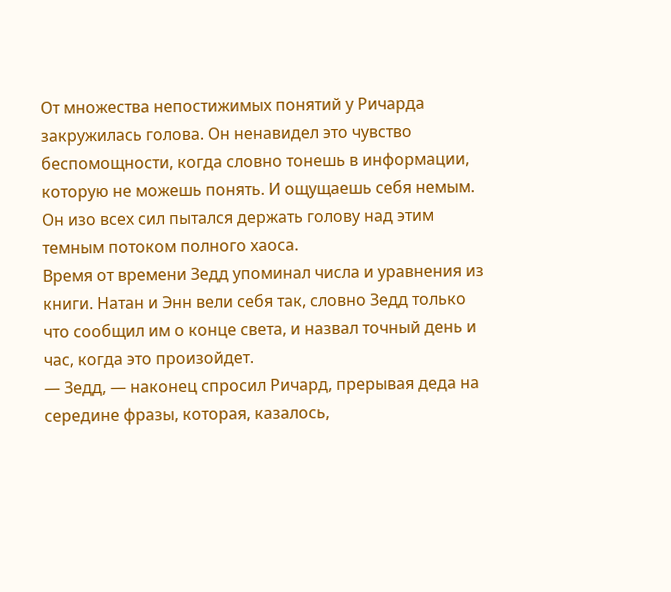От множества непостижимых понятий у Ричарда закружилась голова. Он ненавидел это чувство беспомощности, когда словно тонешь в информации, которую не можешь понять. И ощущаешь себя немым. Он изо всех сил пытался держать голову над этим темным потоком полного хаоса.
Время от времени Зедд упоминал числа и уравнения из книги. Натан и Энн вели себя так, словно Зедд только что сообщил им о конце света, и назвал точный день и час, когда это произойдет.
— Зедд, — наконец спросил Ричард, прерывая деда на середине фразы, которая, казалось,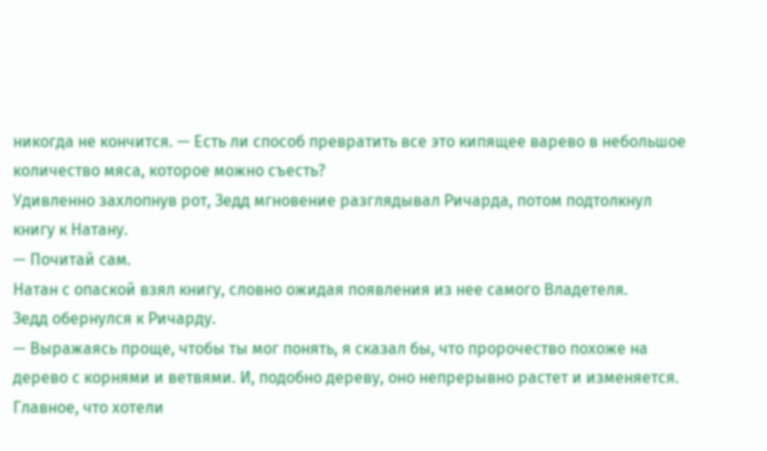никогда не кончится. — Есть ли способ превратить все это кипящее варево в небольшое количество мяса, которое можно съесть?
Удивленно захлопнув рот, Зедд мгновение разглядывал Ричарда, потом подтолкнул книгу к Натану.
— Почитай сам.
Натан с опаской взял книгу, словно ожидая появления из нее самого Владетеля.
Зедд обернулся к Ричарду.
— Выражаясь проще, чтобы ты мог понять, я сказал бы, что пророчество похоже на дерево с корнями и ветвями. И, подобно дереву, оно непрерывно растет и изменяется. Главное, что хотели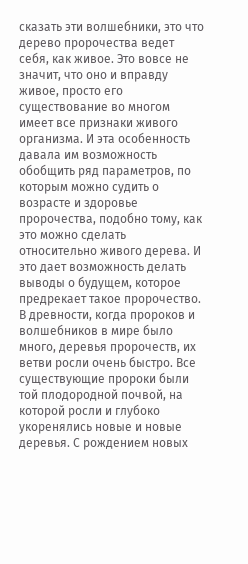сказать эти волшебники, это что дерево пророчества ведет себя, как живое. Это вовсе не значит, что оно и вправду живое, просто его существование во многом имеет все признаки живого организма. И эта особенность давала им возможность обобщить ряд параметров, по которым можно судить о возрасте и здоровье пророчества, подобно тому, как это можно сделать относительно живого дерева. И это дает возможность делать выводы о будущем, которое предрекает такое пророчество. В древности, когда пророков и волшебников в мире было много, деревья пророчеств, их ветви росли очень быстро. Все существующие пророки были той плодородной почвой, на которой росли и глубоко укоренялись новые и новые деревья. С рождением новых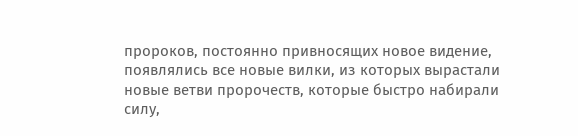пророков, постоянно привносящих новое видение, появлялись все новые вилки, из которых вырастали новые ветви пророчеств, которые быстро набирали силу,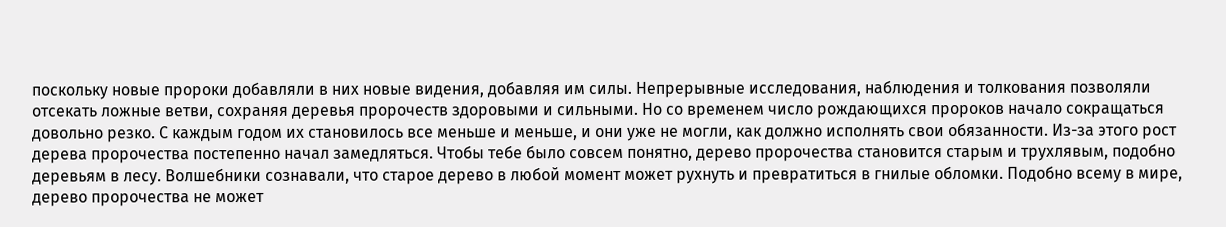поскольку новые пророки добавляли в них новые видения, добавляя им силы. Непрерывные исследования, наблюдения и толкования позволяли отсекать ложные ветви, сохраняя деревья пророчеств здоровыми и сильными. Но со временем число рождающихся пророков начало сокращаться довольно резко. С каждым годом их становилось все меньше и меньше, и они уже не могли, как должно исполнять свои обязанности. Из-за этого рост дерева пророчества постепенно начал замедляться. Чтобы тебе было совсем понятно, дерево пророчества становится старым и трухлявым, подобно деревьям в лесу. Волшебники сознавали, что старое дерево в любой момент может рухнуть и превратиться в гнилые обломки. Подобно всему в мире, дерево пророчества не может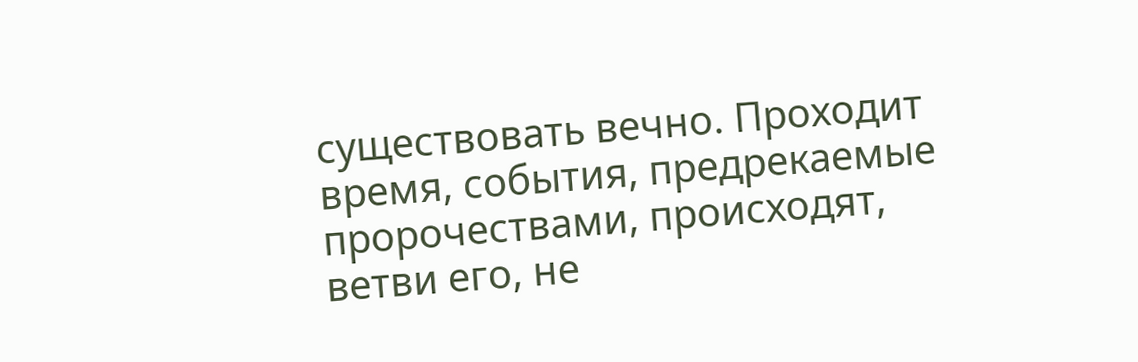существовать вечно. Проходит время, события, предрекаемые пророчествами, происходят, ветви его, не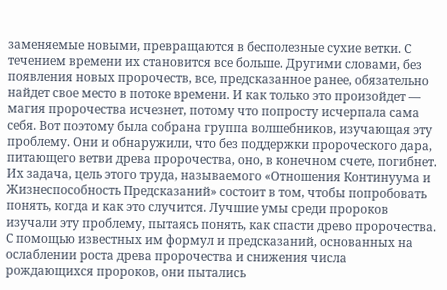заменяемые новыми, превращаются в бесполезные сухие ветки. С течением времени их становится все больше. Другими словами, без появления новых пророчеств, все, предсказанное ранее, обязательно найдет свое место в потоке времени. И как только это произойдет — магия пророчества исчезнет, потому что попросту исчерпала сама себя. Вот поэтому была собрана группа волшебников, изучающая эту проблему. Они и обнаружили, что без поддержки пророческого дара, питающего ветви древа пророчества, оно, в конечном счете, погибнет. Их задача, цель этого труда, называемого «Отношения Континуума и Жизнеспособность Предсказаний» состоит в том, чтобы попробовать понять, когда и как это случится. Лучшие умы среди пророков изучали эту проблему, пытаясь понять, как спасти древо пророчества. С помощью известных им формул и предсказаний, основанных на ослаблении роста древа пророчества и снижения числа рождающихся пророков, они пытались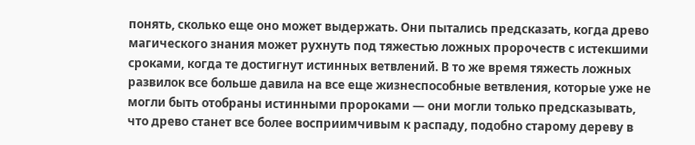понять, сколько еще оно может выдержать. Они пытались предсказать, когда древо магического знания может рухнуть под тяжестью ложных пророчеств с истекшими сроками, когда те достигнут истинных ветвлений. В то же время тяжесть ложных развилок все больше давила на все еще жизнеспособные ветвления, которые уже не могли быть отобраны истинными пророками — они могли только предсказывать, что древо станет все более восприимчивым к распаду, подобно старому дереву в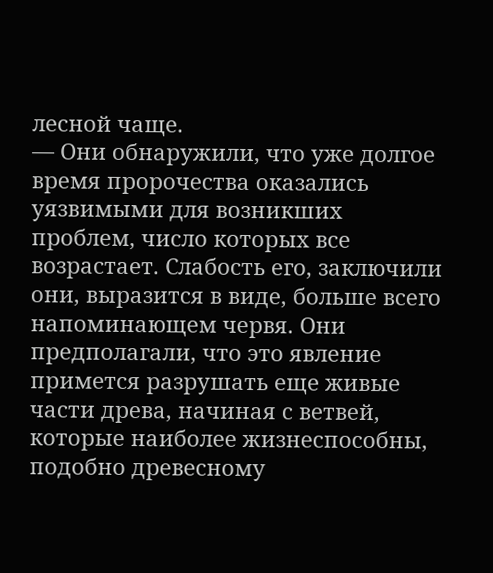лесной чаще.
— Они обнаружили, что уже долгое время пророчества оказались уязвимыми для возникших проблем, число которых все возрастает. Слабость его, заключили они, выразится в виде, больше всего напоминающем червя. Они предполагали, что это явление примется разрушать еще живые части древа, начиная с ветвей, которые наиболее жизнеспособны, подобно древесному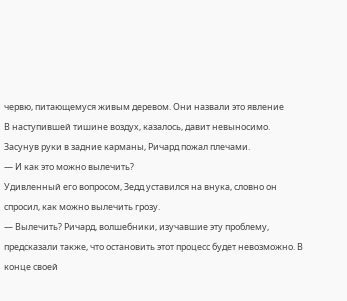червю, питающемуся живым деревом. Они назвали это явление
В наступившей тишине воздух, казалось, давит невыносимо.
Засунув руки в задние карманы, Ричард пожал плечами.
— И как это можно вылечить?
Удивленный его вопросом, Зедд уставился на внука, словно он спросил, как можно вылечить грозу.
— Вылечить? Ричард, волшебники, изучавшие эту проблему, предсказали также, что остановить этот процесс будет невозможно. В конце своей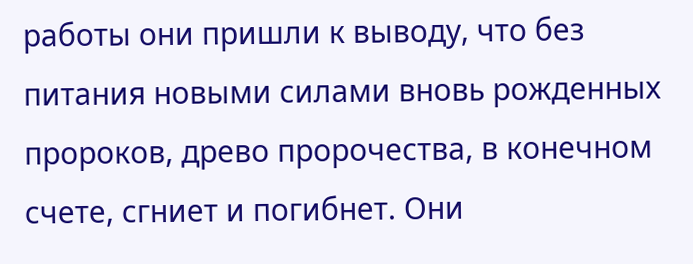работы они пришли к выводу, что без питания новыми силами вновь рожденных пророков, древо пророчества, в конечном счете, сгниет и погибнет. Они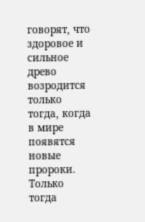говорят, что здоровое и сильное древо возродится только тогда, когда в мире появятся новые пророки. Только тогда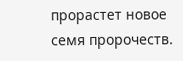прорастет новое семя пророчеств.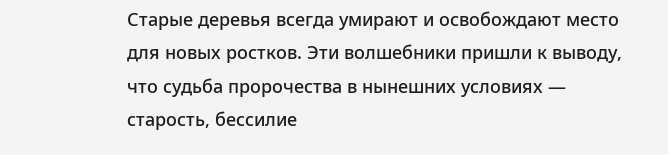Старые деревья всегда умирают и освобождают место для новых ростков. Эти волшебники пришли к выводу, что судьба пророчества в нынешних условиях — старость, бессилие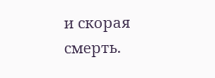и скорая смерть.